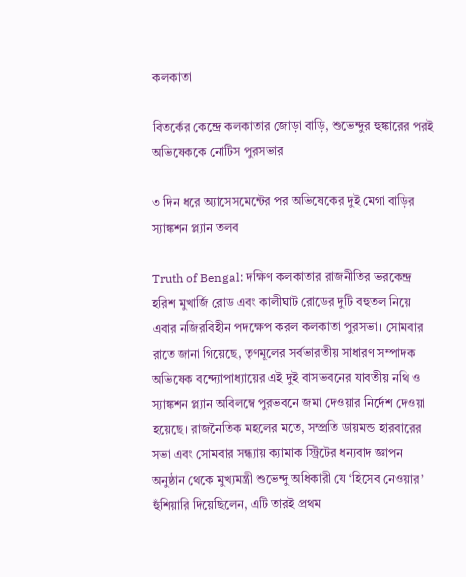কলকাতা

বিতর্কের কেন্দ্রে কলকাতার জোড়া বাড়ি, শুভেন্দুর হুঙ্কারের পরই অভিষেককে নোটিস পুরসভার

৩ দিন ধরে অ্যাসেসমেন্টের পর অভিষেকের দুই মেগা বাড়ির স্যাঙ্কশন প্ল্যান তলব

Truth of Bengal: দক্ষিণ কলকাতার রাজনীতির ভরকেন্দ্র হরিশ মুখার্জি রোড এবং কালীঘাট রোডের দুটি বহুতল নিয়ে এবার নজিরবিহীন পদক্ষেপ করল কলকাতা পুরসভা। সোমবার রাতে জানা গিয়েছে, তৃণমূলের সর্বভারতীয় সাধারণ সম্পাদক অভিষেক বন্দ্যোপাধ্যায়ের এই দুই বাসভবনের যাবতীয় নথি ও স্যাঙ্কশন প্ল্যান অবিলম্বে পুরভবনে জমা দেওয়ার নির্দেশ দেওয়া হয়েছে। রাজনৈতিক মহলের মতে, সম্প্রতি ডায়মন্ড হারবারের সভা এবং সোমবার সন্ধ্যায় ক্যামাক স্ট্রিটের ধন্যবাদ জ্ঞাপন অনুষ্ঠান থেকে মুখ্যমন্ত্রী শুভেন্দু অধিকারী যে ‘হিসেব নেওয়ার’ হুঁশিয়ারি দিয়েছিলেন, এটি তারই প্রথম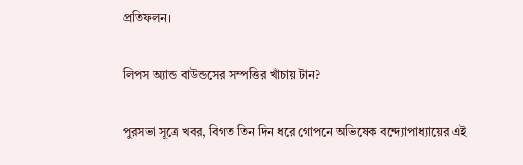প্রতিফলন।

লিপস অ্যান্ড বাউন্ডসের সম্পত্তির খাঁচায় টান?

পুরসভা সূত্রে খবর, বিগত তিন দিন ধরে গোপনে অভিষেক বন্দ্যোপাধ্যায়ের এই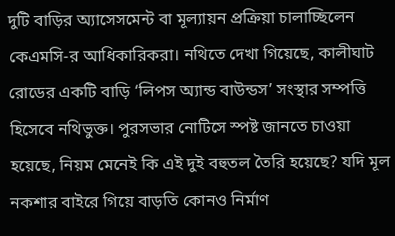দুটি বাড়ির অ্যাসেসমেন্ট বা মূল্যায়ন প্রক্রিয়া চালাচ্ছিলেন কেএমসি-র আধিকারিকরা। নথিতে দেখা গিয়েছে, কালীঘাট রোডের একটি বাড়ি ‘লিপস অ্যান্ড বাউন্ডস’ সংস্থার সম্পত্তি হিসেবে নথিভুক্ত। পুরসভার নোটিসে স্পষ্ট জানতে চাওয়া হয়েছে, নিয়ম মেনেই কি এই দুই বহুতল তৈরি হয়েছে? যদি মূল নকশার বাইরে গিয়ে বাড়তি কোনও নির্মাণ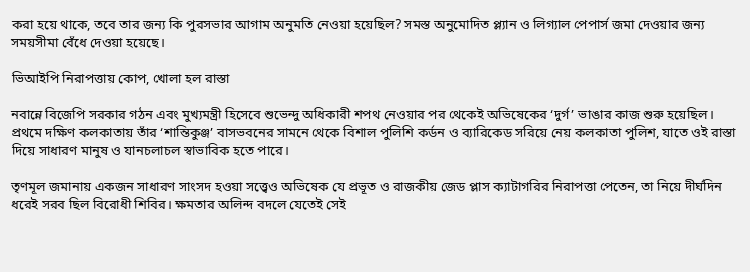করা হয়ে থাকে, তবে তার জন্য কি পুরসভার আগাম অনুমতি নেওয়া হয়েছিল? সমস্ত অনুমোদিত প্ল্যান ও লিগ্যাল পেপার্স জমা দেওয়ার জন্য সময়সীমা বেঁধে দেওয়া হয়েছে।

ভিআইপি নিরাপত্তায় কোপ, খোলা হল রাস্তা

নবান্নে বিজেপি সরকার গঠন এবং মুখ্যমন্ত্রী হিসেবে শুভেন্দু অধিকারী শপথ নেওয়ার পর থেকেই অভিষেকের ‘দুর্গ’ ভাঙার কাজ শুরু হয়েছিল। প্রথমে দক্ষিণ কলকাতায় তাঁর ‘শান্তিকুঞ্জ’ বাসভবনের সামনে থেকে বিশাল পুলিশি কর্ডন ও ব্যারিকেড সরিয়ে নেয় কলকাতা পুলিশ, যাতে ওই রাস্তা দিয়ে সাধারণ মানুষ ও যানচলাচল স্বাভাবিক হতে পারে।

তৃণমূল জমানায় একজন সাধারণ সাংসদ হওয়া সত্ত্বেও অভিষেক যে প্রভূত ও রাজকীয় জেড প্লাস ক্যাটাগরির নিরাপত্তা পেতেন, তা নিয়ে দীর্ঘদিন ধরেই সরব ছিল বিরোধী শিবির। ক্ষমতার অলিন্দ বদলে যেতেই সেই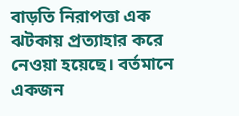বাড়তি নিরাপত্তা এক ঝটকায় প্রত্যাহার করে নেওয়া হয়েছে। বর্তমানে একজন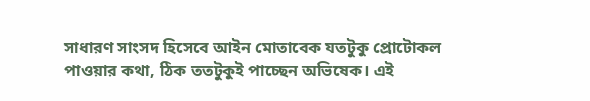সাধারণ সাংসদ হিসেবে আইন মোতাবেক যতটুকু প্রোটোকল পাওয়ার কথা, ঠিক ততটুকুই পাচ্ছেন অভিষেক। এই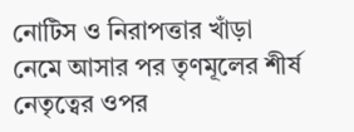নোটিস ও নিরাপত্তার খাঁড়া নেমে আসার পর তৃণমূলের শীর্ষ নেতৃত্বের ওপর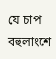যে চাপ বহুলাংশে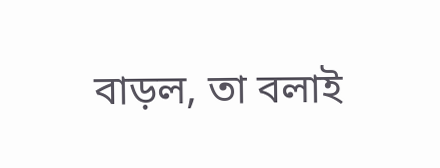বাড়ল, তা বলাই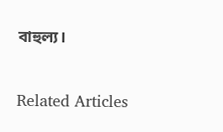বাহুল্য।

Related Articles